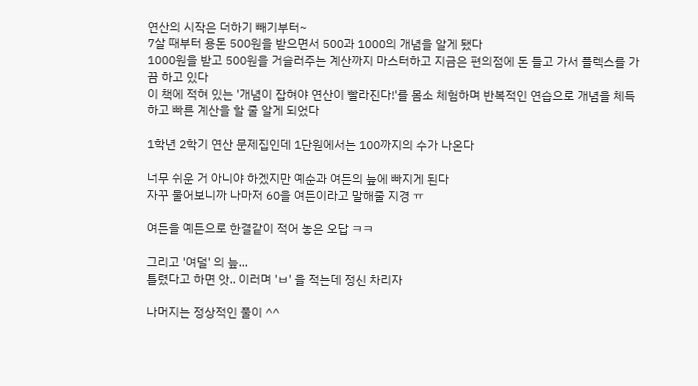연산의 시작은 더하기 빼기부터~
7살 때부터 용돈 500원을 받으면서 500과 1000의 개념을 알게 됐다
1000원을 받고 500원을 거슬러주는 계산까지 마스터하고 지금은 편의점에 돈 들고 가서 플렉스를 가끔 하고 있다
이 책에 적혀 있는 '개념이 잡혀야 연산이 빨라진다!'를 몸소 체험하며 반복적인 연습으로 개념을 체득하고 빠른 계산을 할 줄 알게 되었다

1학년 2학기 연산 문제집인데 1단원에서는 100까지의 수가 나온다

너무 쉬운 거 아니야 하겠지만 예순과 여든의 늪에 빠지게 된다
자꾸 물어보니까 나마저 60을 여든이라고 말해줄 지경 ㅠ

여든을 예든으로 한결같이 적어 놓은 오답 ㅋㅋ

그리고 '여덜' 의 늪...
틀렸다고 하면 앗.. 이러며 'ㅂ' 을 적는데 정신 차리자

나머지는 정상적인 풀이 ^^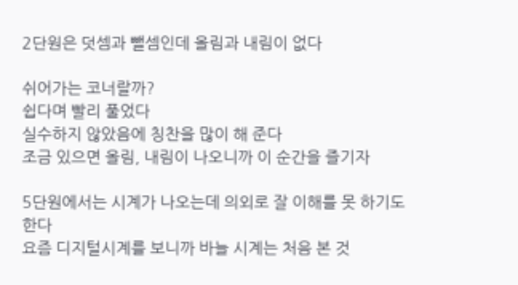2단원은 덧셈과 뺄셈인데 올림과 내림이 없다

쉬어가는 코너랄까?
쉽다며 빨리 풀었다
실수하지 않았음에 칭찬을 많이 해 준다
조금 있으면 올림, 내림이 나오니까 이 순간을 즐기자

5단원에서는 시계가 나오는데 의외로 잘 이해를 못 하기도 한다
요즘 디지털시계를 보니까 바늘 시계는 처음 본 것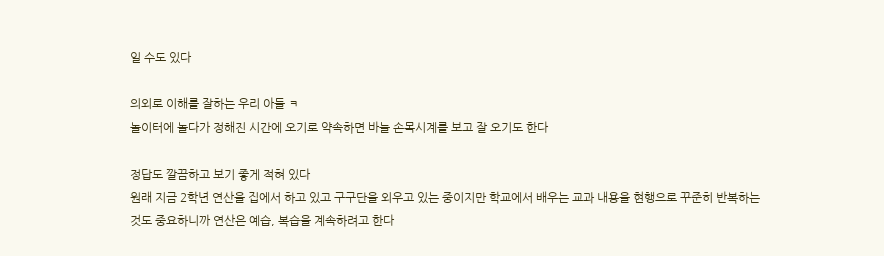일 수도 있다

의외로 이해를 잘하는 우리 아들 ㅋ
놀이터에 놀다가 정해진 시간에 오기로 약속하면 바늘 손목시계를 보고 잘 오기도 한다

정답도 깔끔하고 보기 좋게 적혀 있다
원래 지금 2학년 연산을 집에서 하고 있고 구구단을 외우고 있는 중이지만 학교에서 배우는 교과 내용을 현행으로 꾸준히 반복하는 것도 중요하니까 연산은 예습, 복습을 계속하려고 한다